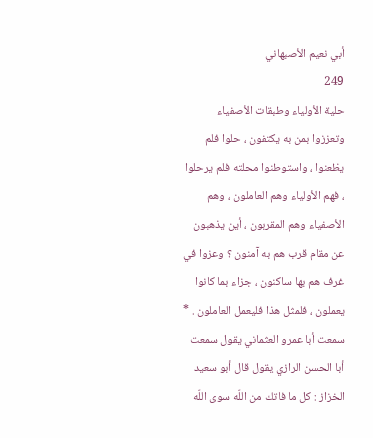أبي نعيم الأصبهاني
249
حلية الأولياء وطبقات الأصفياء
وتعززوا بمن به يكتفون ، حلوا فلم يظعنوا ، واستوطنوا محلته فلم يرحلوا ، فهم الأولياء وهم العاملون ، وهم الأصفياء وهم المقربون ، أين يذهبون عن مقام قرب هم به آمنون ؟ وعزوا في غرف هم بها ساكنون ، جزاء بما كانوا يعملون ، فلمثل هذا فليعمل العاملون . * سمعت أبا عمرو العثماني يقول سمعت أبا الحسن الرازي يقول قال أبو سعيد الخزاز : كل ما فاتك من اللّه سوى اللّه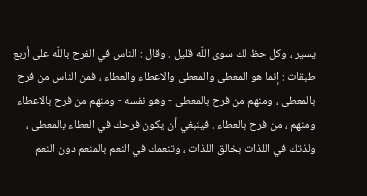يسير ، وكل حظ لك سوى اللّه قليل . وقال : الناس في الفرح باللّه على أربع طبقات : إنما هو المعطى والمعطى والاعطاء والعطاء ، فمن الناس من فرح بالمعطى ، ومنهم من فرح بالمعطى - وهو نفسه - ومنهم من فرح بالاعطاء ومنهم ، من فرح بالعطاء . فينبغي أن يكون فرحك في العطاء بالمعطى ، ولذتك في اللذات بخالق اللذات ، وتنعمك في النعم بالمنعم دون النعم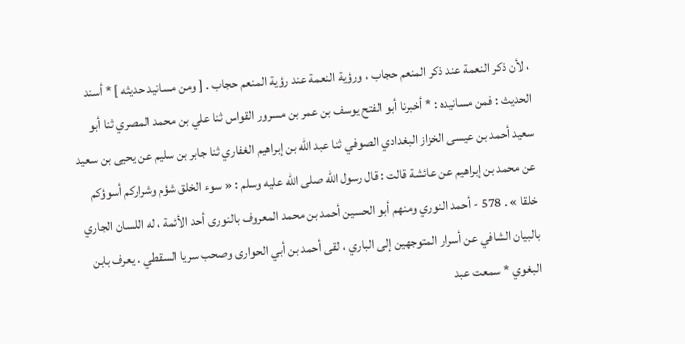، لأن ذكر النعمة عند ذكر المنعم حجاب ، ورؤية النعمة عند رؤية المنعم حجاب . [ ومن مسانيد حديثه ] * أسند الحديث : فمن مسانيده : * أخبرنا أبو الفتح يوسف بن عمر بن مسرور القواس ثنا علي بن محمد المصري ثنا أبو سعيد أحمد بن عيسى الخزاز البغدادي الصوفي ثنا عبد اللّه بن إبراهيم الغفاري ثنا جابر بن سليم عن يحيى بن سعيد عن محمد بن إبراهيم عن عائشة قالت : قال رسول اللّه صلى اللّه عليه وسلم : « سوء الخلق شؤم وشراركم أسوؤكم خلقا » . 578 - أحمد النوري ومنهم أبو الحسين أحمد بن محمد المعروف بالنورى أحد الأئمة ، له اللسان الجاري بالبيان الشافي عن أسرار المتوجهين إلى الباري ، لقى أحمد بن أبي الحوارى وصحب سريا السقطي . يعرف بابن البغوي * سمعت عبد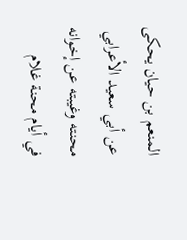المنعم بن حيان يحكى عن أبي سعيد الأعرابي محنته وغيبته عن إخوانه في أيام محنة غلام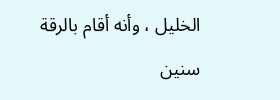الخليل ، وأنه أقام بالرقة سنين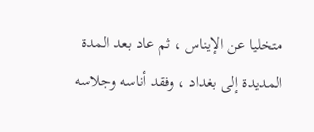متخليا عن الإيناس ، ثم عاد بعد المدة المديدة إلى بغداد ، وفقد أناسه وجلاسه